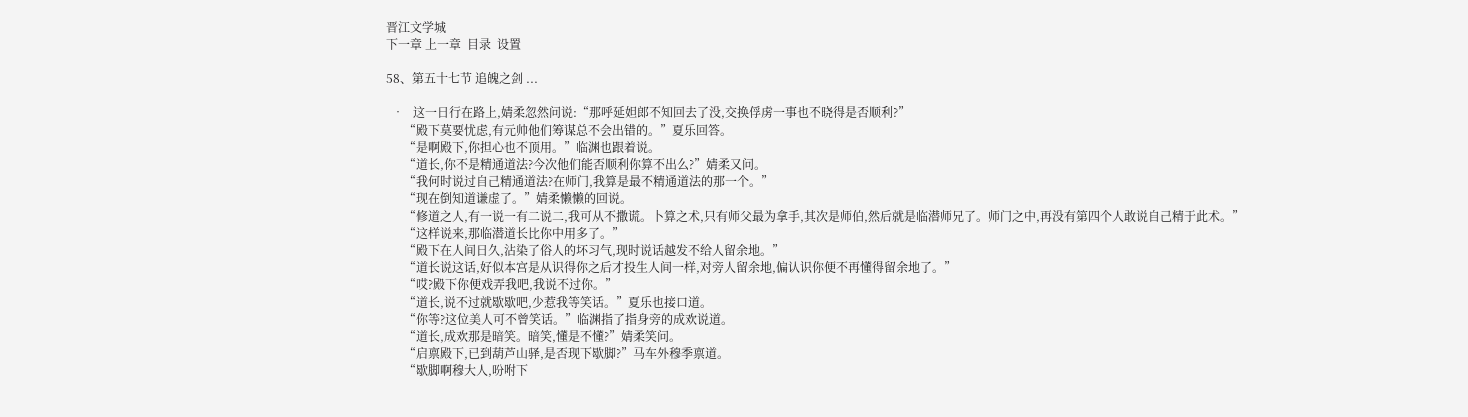晋江文学城
下一章 上一章  目录  设置

58、第五十七节 追魄之剑 ...

  •   这一日行在路上,婧柔忽然问说:“那呼延妲郎不知回去了没,交换俘虏一事也不晓得是否顺利?”
      “殿下莫要忧虑,有元帅他们筹谋总不会出错的。”夏乐回答。
      “是啊殿下,你担心也不顶用。”临渊也跟着说。
      “道长,你不是精通道法?今次他们能否顺利你算不出么?”婧柔又问。
      “我何时说过自己精通道法?在师门,我算是最不精通道法的那一个。”
      “现在倒知道谦虚了。”婧柔懒懒的回说。
      “修道之人,有一说一有二说二,我可从不撒谎。卜算之术,只有师父最为拿手,其次是师伯,然后就是临潜师兄了。师门之中,再没有第四个人敢说自己精于此术。”
      “这样说来,那临潜道长比你中用多了。”
      “殿下在人间日久,沾染了俗人的坏习气,现时说话越发不给人留余地。”
      “道长说这话,好似本宫是从识得你之后才投生人间一样,对旁人留余地,偏认识你便不再懂得留余地了。”
      “哎?殿下你便戏弄我吧,我说不过你。”
      “道长,说不过就歇歇吧,少惹我等笑话。”夏乐也接口道。
      “你等?这位美人可不曾笑话。”临渊指了指身旁的成欢说道。
      “道长,成欢那是暗笑。暗笑,懂是不懂?”婧柔笑问。
      “启禀殿下,已到葫芦山驿,是否现下歇脚?”马车外穆季禀道。
      “歇脚啊穆大人,吩咐下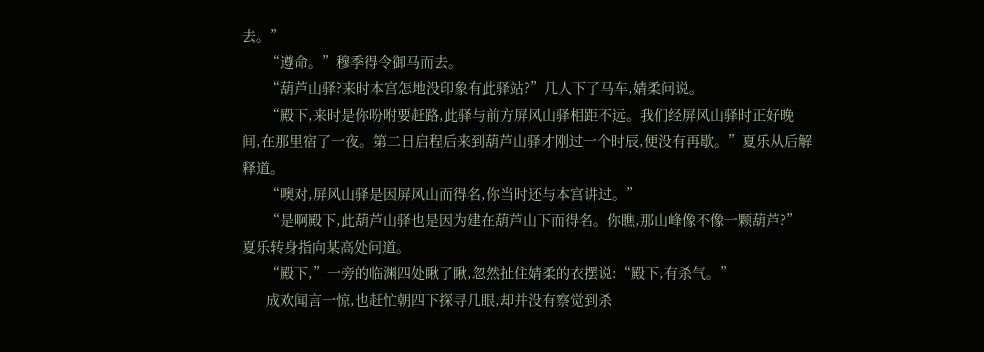去。”
      “遵命。”穆季得令御马而去。
      “葫芦山驿?来时本宫怎地没印象有此驿站?”几人下了马车,婧柔问说。
      “殿下,来时是你吩咐要赶路,此驿与前方屏风山驿相距不远。我们经屏风山驿时正好晚间,在那里宿了一夜。第二日启程后来到葫芦山驿才刚过一个时辰,便没有再歇。”夏乐从后解释道。
      “噢对,屏风山驿是因屏风山而得名,你当时还与本宫讲过。”
      “是啊殿下,此葫芦山驿也是因为建在葫芦山下而得名。你瞧,那山峰像不像一颗葫芦?”夏乐转身指向某高处问道。
      “殿下,”一旁的临渊四处瞅了瞅,忽然扯住婧柔的衣摆说:“殿下,有杀气。”
      成欢闻言一惊,也赶忙朝四下探寻几眼,却并没有察觉到杀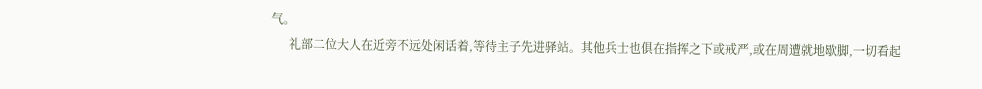气。
      礼部二位大人在近旁不远处闲话着,等待主子先进驿站。其他兵士也俱在指挥之下或戒严,或在周遭就地歇脚,一切看起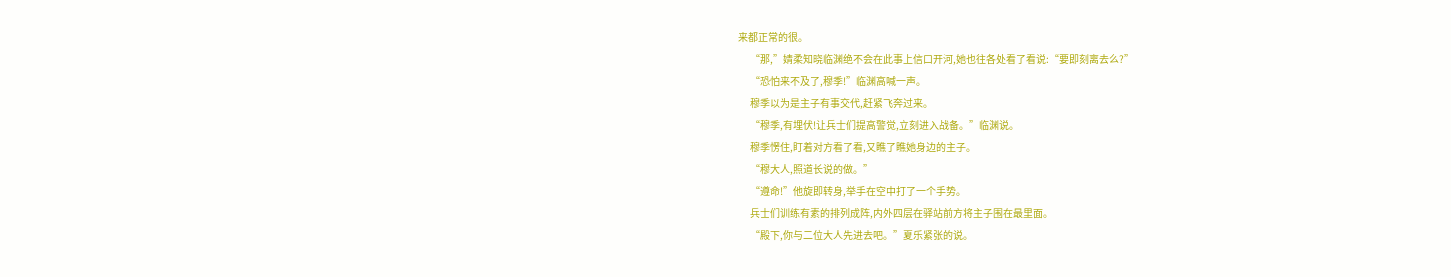来都正常的很。
      “那,”婧柔知晓临渊绝不会在此事上信口开河,她也往各处看了看说:“要即刻离去么?”
      “恐怕来不及了,穆季!”临渊高喊一声。
      穆季以为是主子有事交代,赶紧飞奔过来。
      “穆季,有埋伏!让兵士们提高警觉,立刻进入战备。”临渊说。
      穆季愣住,盯着对方看了看,又瞧了瞧她身边的主子。
      “穆大人,照道长说的做。”
      “遵命!”他旋即转身,举手在空中打了一个手势。
      兵士们训练有素的排列成阵,内外四层在驿站前方将主子围在最里面。
      “殿下,你与二位大人先进去吧。”夏乐紧张的说。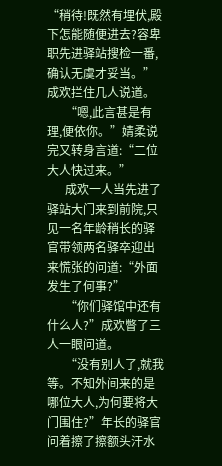“稍待!既然有埋伏,殿下怎能随便进去?容卑职先进驿站搜检一番,确认无虞才妥当。”成欢拦住几人说道。
      “嗯,此言甚是有理,便依你。”婧柔说完又转身言道:“二位大人快过来。”
      成欢一人当先进了驿站大门来到前院,只见一名年龄稍长的驿官带领两名驿卒迎出来慌张的问道:“外面发生了何事?”
      “你们驿馆中还有什么人?”成欢瞥了三人一眼问道。
      “没有别人了,就我等。不知外间来的是哪位大人,为何要将大门围住?”年长的驿官问着擦了擦额头汗水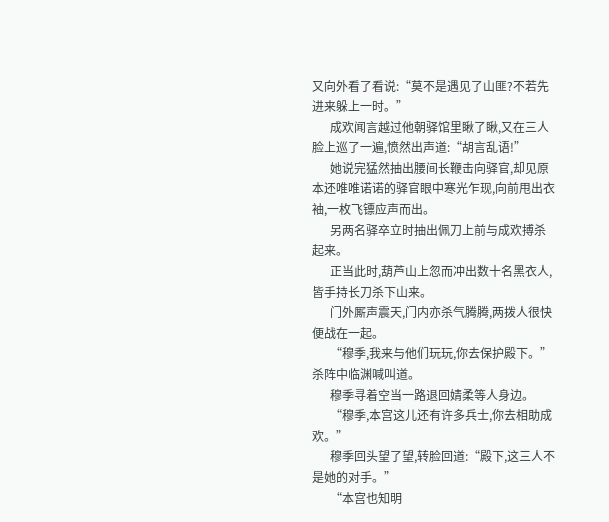又向外看了看说:“莫不是遇见了山匪?不若先进来躲上一时。”
      成欢闻言越过他朝驿馆里瞅了瞅,又在三人脸上巡了一遍,愤然出声道:“胡言乱语!”
      她说完猛然抽出腰间长鞭击向驿官,却见原本还唯唯诺诺的驿官眼中寒光乍现,向前甩出衣袖,一枚飞镖应声而出。
      另两名驿卒立时抽出佩刀上前与成欢搏杀起来。
      正当此时,葫芦山上忽而冲出数十名黑衣人,皆手持长刀杀下山来。
      门外厮声震天,门内亦杀气腾腾,两拨人很快便战在一起。
      “穆季,我来与他们玩玩,你去保护殿下。”杀阵中临渊喊叫道。
      穆季寻着空当一路退回婧柔等人身边。
      “穆季,本宫这儿还有许多兵士,你去相助成欢。”
      穆季回头望了望,转脸回道:“殿下,这三人不是她的对手。”
      “本宫也知明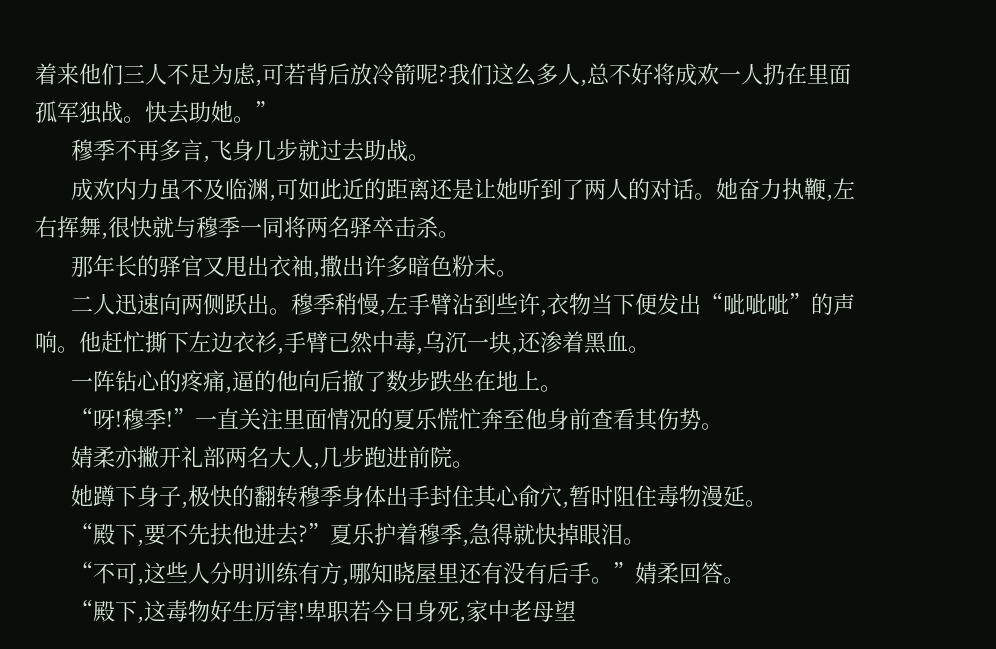着来他们三人不足为虑,可若背后放冷箭呢?我们这么多人,总不好将成欢一人扔在里面孤军独战。快去助她。”
      穆季不再多言,飞身几步就过去助战。
      成欢内力虽不及临渊,可如此近的距离还是让她听到了两人的对话。她奋力执鞭,左右挥舞,很快就与穆季一同将两名驿卒击杀。
      那年长的驿官又甩出衣袖,撒出许多暗色粉末。
      二人迅速向两侧跃出。穆季稍慢,左手臂沾到些许,衣物当下便发出“呲呲呲”的声响。他赶忙撕下左边衣衫,手臂已然中毒,乌沉一块,还渗着黑血。
      一阵钻心的疼痛,逼的他向后撤了数步跌坐在地上。
      “呀!穆季!”一直关注里面情况的夏乐慌忙奔至他身前查看其伤势。
      婧柔亦撇开礼部两名大人,几步跑进前院。
      她蹲下身子,极快的翻转穆季身体出手封住其心俞穴,暂时阻住毒物漫延。
      “殿下,要不先扶他进去?”夏乐护着穆季,急得就快掉眼泪。
      “不可,这些人分明训练有方,哪知晓屋里还有没有后手。”婧柔回答。
      “殿下,这毒物好生厉害!卑职若今日身死,家中老母望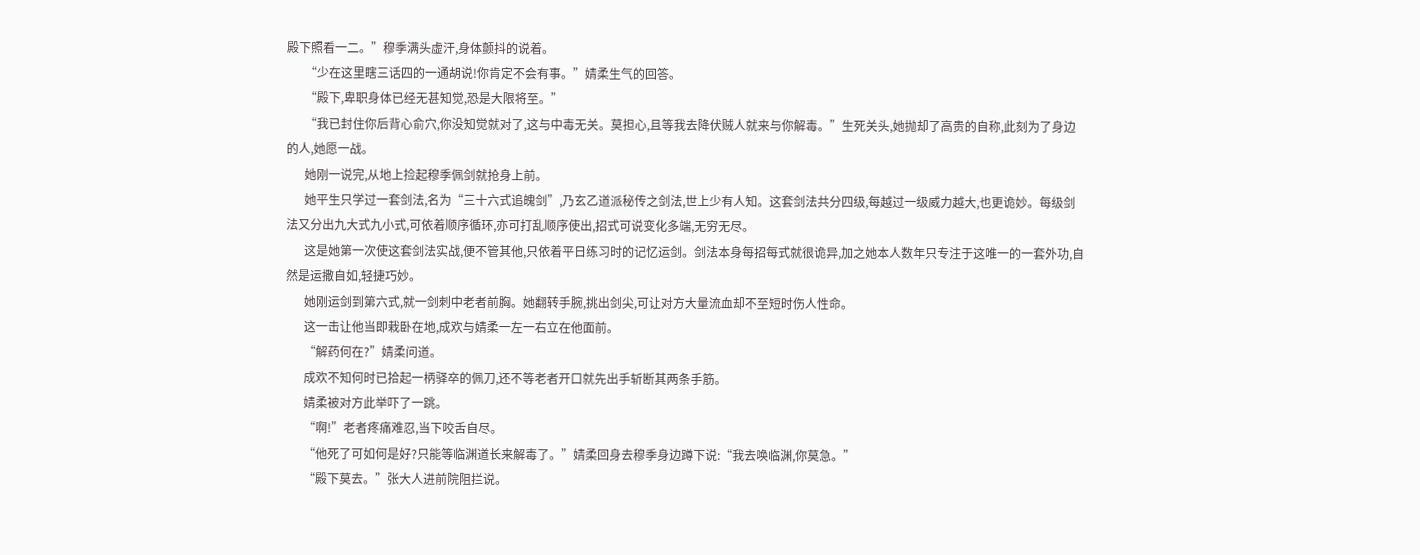殿下照看一二。”穆季满头虚汗,身体颤抖的说着。
      “少在这里瞎三话四的一通胡说!你肯定不会有事。”婧柔生气的回答。
      “殿下,卑职身体已经无甚知觉,恐是大限将至。”
      “我已封住你后背心俞穴,你没知觉就对了,这与中毒无关。莫担心,且等我去降伏贼人就来与你解毒。”生死关头,她抛却了高贵的自称,此刻为了身边的人,她愿一战。
      她刚一说完,从地上捡起穆季佩剑就抢身上前。
      她平生只学过一套剑法,名为“三十六式追魄剑”,乃玄乙道派秘传之剑法,世上少有人知。这套剑法共分四级,每越过一级威力越大,也更诡妙。每级剑法又分出九大式九小式,可依着顺序循环,亦可打乱顺序使出,招式可说变化多端,无穷无尽。
      这是她第一次使这套剑法实战,便不管其他,只依着平日练习时的记忆运剑。剑法本身每招每式就很诡异,加之她本人数年只专注于这唯一的一套外功,自然是运撒自如,轻捷巧妙。
      她刚运剑到第六式,就一剑刺中老者前胸。她翻转手腕,挑出剑尖,可让对方大量流血却不至短时伤人性命。
      这一击让他当即栽卧在地,成欢与婧柔一左一右立在他面前。
      “解药何在?”婧柔问道。
      成欢不知何时已拾起一柄驿卒的佩刀,还不等老者开口就先出手斩断其两条手筋。
      婧柔被对方此举吓了一跳。
      “啊!”老者疼痛难忍,当下咬舌自尽。
      “他死了可如何是好?只能等临渊道长来解毒了。”婧柔回身去穆季身边蹲下说:“我去唤临渊,你莫急。”
      “殿下莫去。”张大人进前院阻拦说。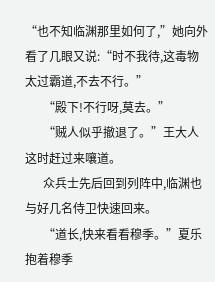“也不知临渊那里如何了,”她向外看了几眼又说:“时不我待,这毒物太过霸道,不去不行。”
      “殿下!不行呀,莫去。”
      “贼人似乎撤退了。”王大人这时赶过来嚷道。
      众兵士先后回到列阵中,临渊也与好几名侍卫快速回来。
      “道长,快来看看穆季。”夏乐抱着穆季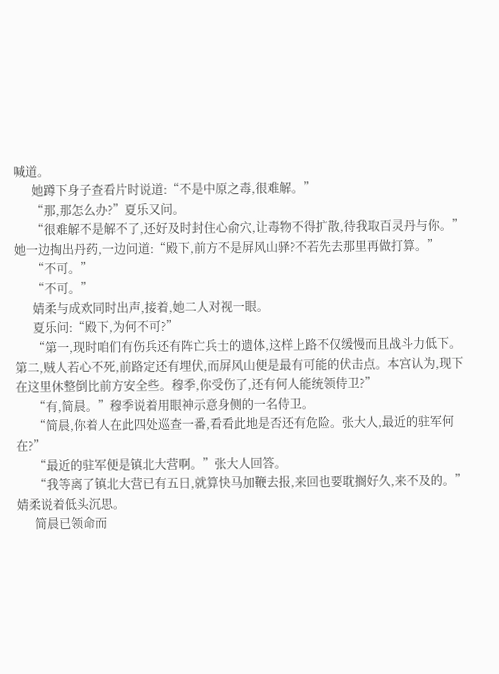喊道。
      她蹲下身子查看片时说道:“不是中原之毒,很难解。”
      “那,那怎么办?”夏乐又问。
      “很难解不是解不了,还好及时封住心俞穴,让毒物不得扩散,待我取百灵丹与你。”她一边掏出丹药,一边问道:“殿下,前方不是屏风山驿?不若先去那里再做打算。”
      “不可。”
      “不可。”
      婧柔与成欢同时出声,接着,她二人对视一眼。
      夏乐问:“殿下,为何不可?”
      “第一,现时咱们有伤兵还有阵亡兵士的遗体,这样上路不仅缓慢而且战斗力低下。第二,贼人若心不死,前路定还有埋伏,而屏风山便是最有可能的伏击点。本宫认为,现下在这里休整倒比前方安全些。穆季,你受伤了,还有何人能统领侍卫?”
      “有,简晨。”穆季说着用眼神示意身侧的一名侍卫。
      “简晨,你着人在此四处巡查一番,看看此地是否还有危险。张大人,最近的驻军何在?”
      “最近的驻军便是镇北大营啊。”张大人回答。
      “我等离了镇北大营已有五日,就算快马加鞭去报,来回也要耽搁好久,来不及的。”婧柔说着低头沉思。
      简晨已领命而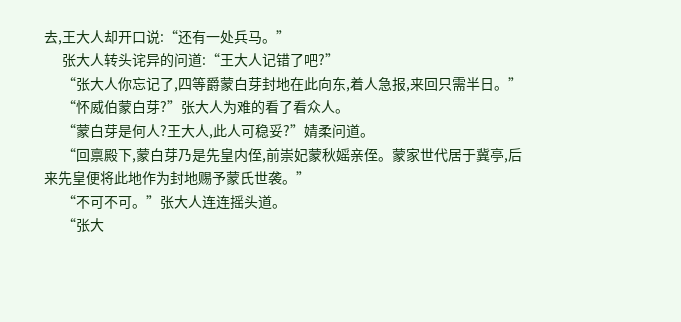去,王大人却开口说:“还有一处兵马。”
      张大人转头诧异的问道:“王大人记错了吧?”
      “张大人你忘记了,四等爵蒙白芽封地在此向东,着人急报,来回只需半日。”
      “怀威伯蒙白芽?”张大人为难的看了看众人。
      “蒙白芽是何人?王大人,此人可稳妥?”婧柔问道。
      “回禀殿下,蒙白芽乃是先皇内侄,前崇妃蒙秋媱亲侄。蒙家世代居于冀亭,后来先皇便将此地作为封地赐予蒙氏世袭。”
      “不可不可。”张大人连连摇头道。
      “张大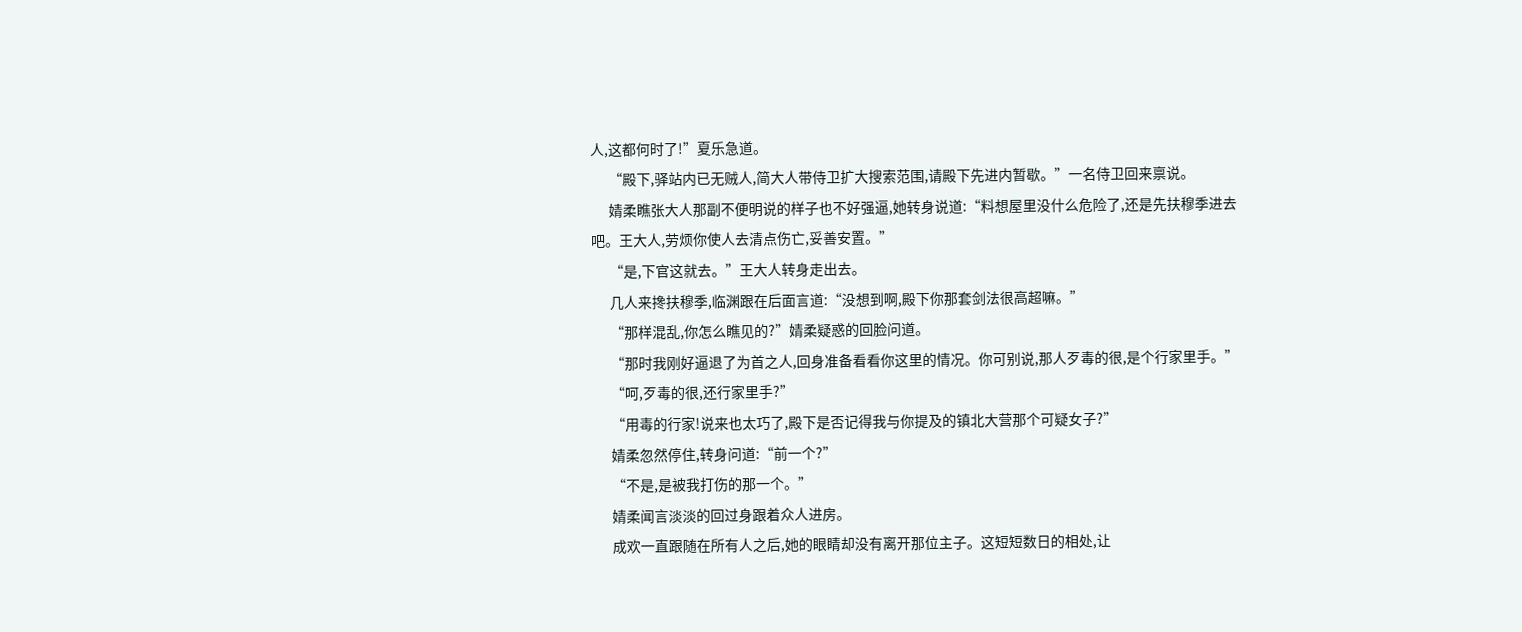人,这都何时了!”夏乐急道。
      “殿下,驿站内已无贼人,简大人带侍卫扩大搜索范围,请殿下先进内暂歇。”一名侍卫回来禀说。
      婧柔瞧张大人那副不便明说的样子也不好强逼,她转身说道:“料想屋里没什么危险了,还是先扶穆季进去吧。王大人,劳烦你使人去清点伤亡,妥善安置。”
      “是,下官这就去。”王大人转身走出去。
      几人来搀扶穆季,临渊跟在后面言道:“没想到啊,殿下你那套剑法很高超嘛。”
      “那样混乱,你怎么瞧见的?”婧柔疑惑的回脸问道。
      “那时我刚好逼退了为首之人,回身准备看看你这里的情况。你可别说,那人歹毒的很,是个行家里手。”
      “呵,歹毒的很,还行家里手?”
      “用毒的行家!说来也太巧了,殿下是否记得我与你提及的镇北大营那个可疑女子?”
      婧柔忽然停住,转身问道:“前一个?”
      “不是,是被我打伤的那一个。”
      婧柔闻言淡淡的回过身跟着众人进房。
      成欢一直跟随在所有人之后,她的眼睛却没有离开那位主子。这短短数日的相处,让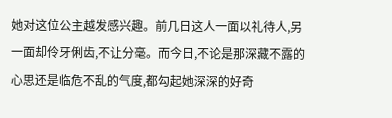她对这位公主越发感兴趣。前几日这人一面以礼待人,另一面却伶牙俐齿,不让分毫。而今日,不论是那深藏不露的心思还是临危不乱的气度,都勾起她深深的好奇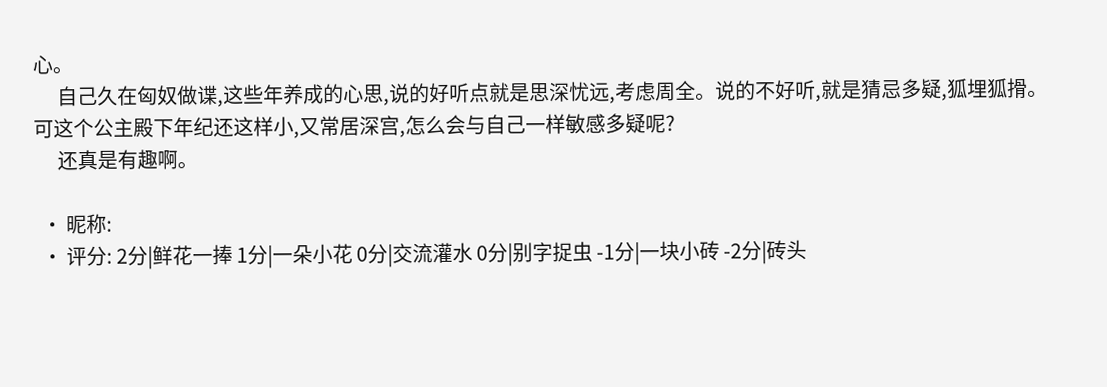心。
      自己久在匈奴做谍,这些年养成的心思,说的好听点就是思深忧远,考虑周全。说的不好听,就是猜忌多疑,狐埋狐搰。可这个公主殿下年纪还这样小,又常居深宫,怎么会与自己一样敏感多疑呢?
      还真是有趣啊。

  • 昵称:
  • 评分: 2分|鲜花一捧 1分|一朵小花 0分|交流灌水 0分|别字捉虫 -1分|一块小砖 -2分|砖头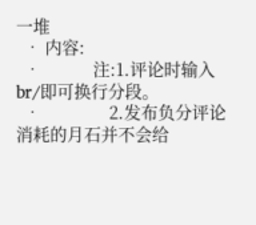一堆
  • 内容:
  •             注:1.评论时输入br/即可换行分段。
  •                 2.发布负分评论消耗的月石并不会给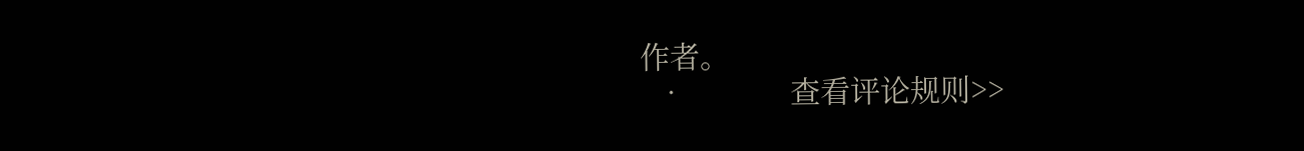作者。
  •             查看评论规则>>